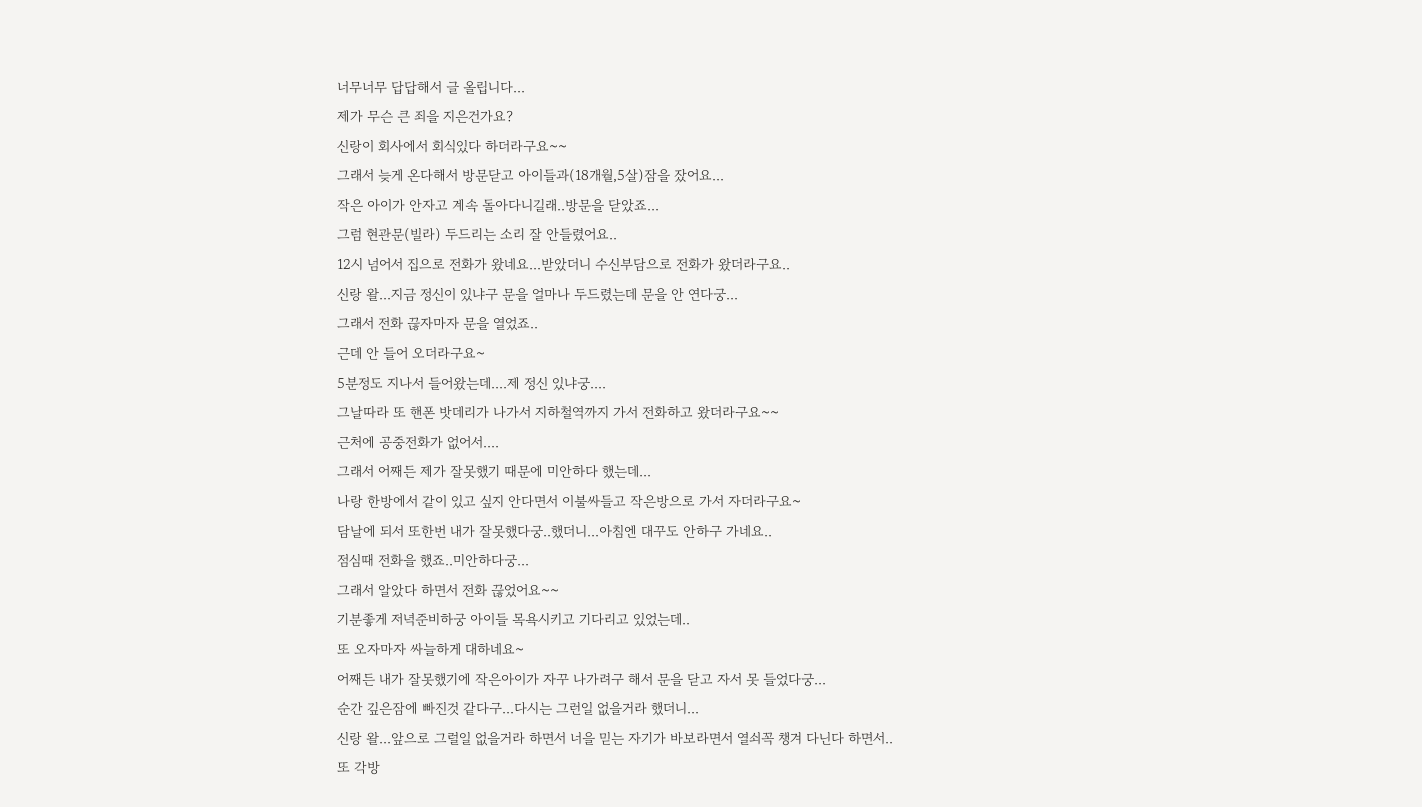너무너무 답답해서 글 올립니다...
제가 무슨 큰 죄을 지은건가요?
신랑이 회사에서 회식있다 하더라구요~~
그래서 늦게 온다해서 방문닫고 아이들과(18개월,5살)잠을 잤어요...
작은 아이가 안자고 계속 돌아다니길래..방문을 닫았죠...
그럼 현관문(빌라) 두드리는 소리 잘 안들렸어요..
12시 넘어서 집으로 전화가 왔네요...받았더니 수신부담으로 전화가 왔더라구요..
신랑 왈...지금 정신이 있냐구 문을 얼마나 두드렸는데 문을 안 연다궁...
그래서 전화 끊자마자 문을 열었죠..
근데 안 들어 오더라구요~
5분정도 지나서 들어왔는데....제 정신 있냐궁....
그날따라 또 핸폰 밧데리가 나가서 지하철역까지 가서 전화하고 왔더라구요~~
근처에 공중전화가 없어서....
그래서 어째든 제가 잘못했기 때문에 미안하다 했는데...
나랑 한방에서 같이 있고 싶지 안다면서 이불싸들고 작은방으로 가서 자더라구요~
담날에 되서 또한번 내가 잘못했다궁..했더니...아침엔 대꾸도 안하구 가네요..
점심때 전화을 했죠..미안하다궁...
그래서 알았다 하면서 전화 끊었어요~~
기분좋게 저녁준비하궁 아이들 목욕시키고 기다리고 있었는데..
또 오자마자 싸늘하게 대하네요~
어째든 내가 잘못했기에 작은아이가 자꾸 나가려구 해서 문을 닫고 자서 못 들었다궁...
순간 깊은잠에 빠진것 같다구...다시는 그런일 없을거라 했더니...
신랑 왈...앞으로 그럴일 없을거라 하면서 너을 믿는 자기가 바보라면서 열쇠꼭 챙겨 다닌다 하면서..
또 각방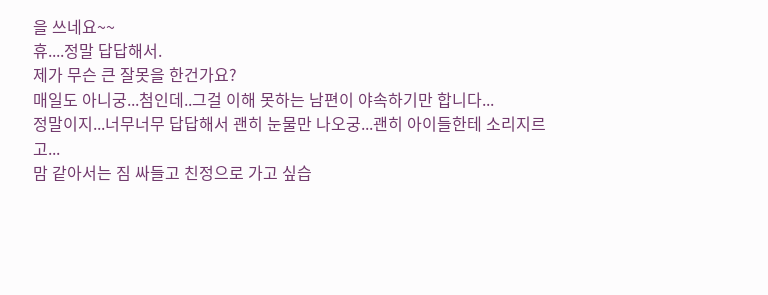을 쓰네요~~
휴....정말 답답해서.
제가 무슨 큰 잘못을 한건가요?
매일도 아니궁...첨인데..그걸 이해 못하는 남편이 야속하기만 합니다...
정말이지...너무너무 답답해서 괜히 눈물만 나오궁...괜히 아이들한테 소리지르고...
맘 같아서는 짐 싸들고 친정으로 가고 싶습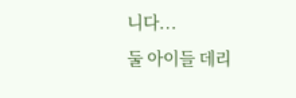니다...
둘 아이들 데리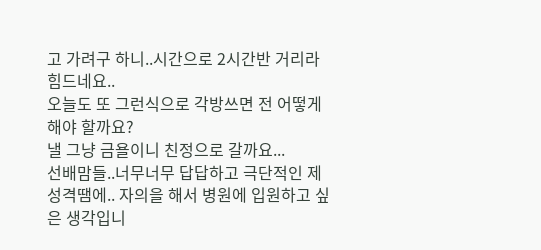고 가려구 하니..시간으로 2시간반 거리라 힘드네요..
오늘도 또 그런식으로 각방쓰면 전 어떻게 해야 할까요?
낼 그냥 금욜이니 친정으로 갈까요...
선배맘들..너무너무 답답하고 극단적인 제 성격땜에.. 자의을 해서 병원에 입원하고 싶은 생각입니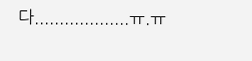다...................ㅠ.ㅠ